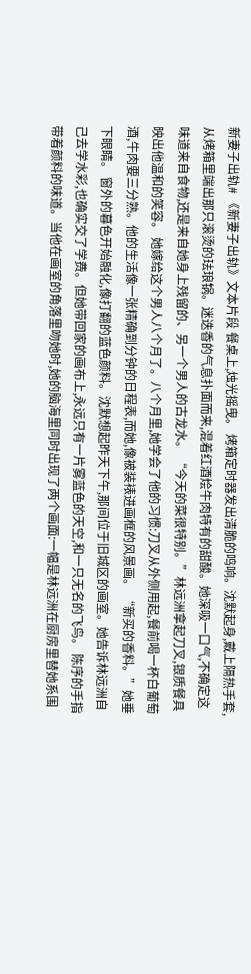新妻子出轨# 《新妻子出轨》文本片段 餐桌上,烛光摇曳。 烤箱定时器发出清脆的鸣响。沈默起身,戴上隔热手套,从烤箱里端出那只滚烫的珐琅锅。迷迭香的气息扑面而来,混着红酒烩牛肉特有的甜酸。她深吸一口气,不确定这味道来自食物,还是来自她身上残留的、另一个男人的古龙水。 “今天的菜很特别。”林远洲拿起刀叉,银质餐具映出他温和的笑容。 她嫁给这个男人八个月了。八个月里,她学会了他的习惯:刀叉从外侧用起,餐前喝一杯白葡萄酒,牛肉要三分熟。他的生活像一张精确到分钟的日程表,而她,像被装裱进画框的风景画。 “新买的香料。”她垂下眼睛。 窗外的暮色开始融化,像打翻的蓝色颜料。沈默想起昨天下午,那间位于旧城区的画室。她告诉林远洲自己去学水彩,也确实交了学费。但她带回家的画布上,永远只有一片雾蓝色的天空,和一只无名的飞鸟。 陈序的手指带着颜料的味道。当他在画室的角落里吻她时,她的脑海里同时出现了两个画面:一幅是林远洲在厨房里替她系围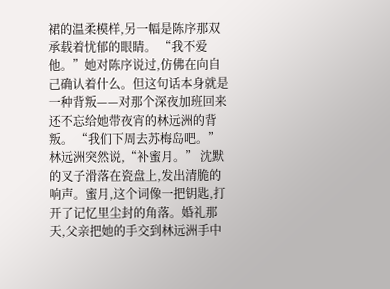裙的温柔模样,另一幅是陈序那双承载着忧郁的眼睛。 “我不爱他。”她对陈序说过,仿佛在向自己确认着什么。但这句话本身就是一种背叛——对那个深夜加班回来还不忘给她带夜宵的林远洲的背叛。 “我们下周去苏梅岛吧。”林远洲突然说,“补蜜月。” 沈默的叉子滑落在瓷盘上,发出清脆的响声。蜜月,这个词像一把钥匙,打开了记忆里尘封的角落。婚礼那天,父亲把她的手交到林远洲手中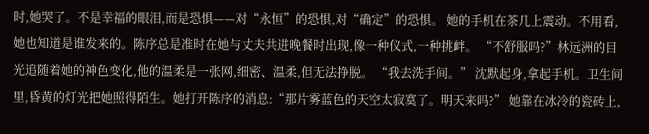时,她哭了。不是幸福的眼泪,而是恐惧——对“永恒”的恐惧,对“确定”的恐惧。 她的手机在茶几上震动。不用看,她也知道是谁发来的。陈序总是准时在她与丈夫共进晚餐时出现,像一种仪式,一种挑衅。 “不舒服吗?”林远洲的目光追随着她的神色变化,他的温柔是一张网,细密、温柔,但无法挣脱。 “我去洗手间。” 沈默起身,拿起手机。卫生间里,昏黄的灯光把她照得陌生。她打开陈序的消息:“那片雾蓝色的天空太寂寞了。明天来吗?” 她靠在冰冷的瓷砖上,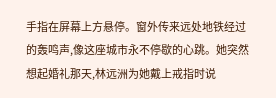手指在屏幕上方悬停。窗外传来远处地铁经过的轰鸣声,像这座城市永不停歇的心跳。她突然想起婚礼那天,林远洲为她戴上戒指时说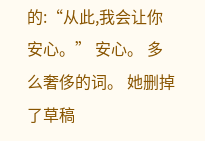的:“从此,我会让你安心。” 安心。 多么奢侈的词。 她删掉了草稿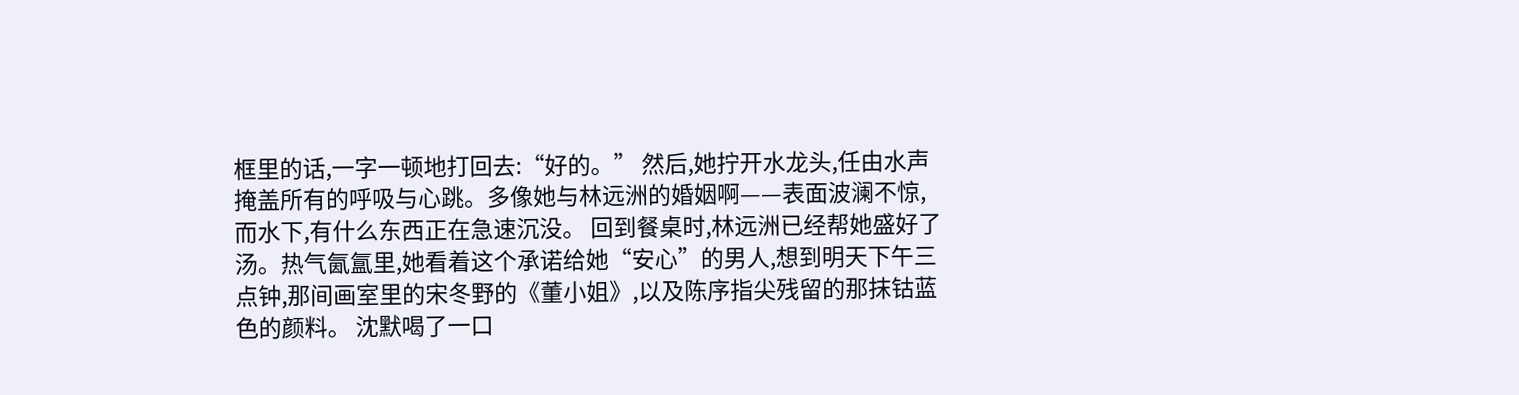框里的话,一字一顿地打回去:“好的。” 然后,她拧开水龙头,任由水声掩盖所有的呼吸与心跳。多像她与林远洲的婚姻啊——表面波澜不惊,而水下,有什么东西正在急速沉没。 回到餐桌时,林远洲已经帮她盛好了汤。热气氤氲里,她看着这个承诺给她“安心”的男人,想到明天下午三点钟,那间画室里的宋冬野的《董小姐》,以及陈序指尖残留的那抹钴蓝色的颜料。 沈默喝了一口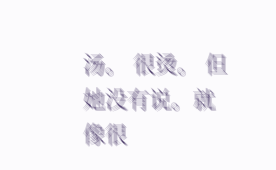汤。 很烫。 但她没有说。就像很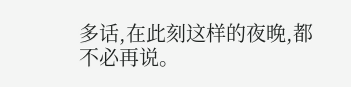多话,在此刻这样的夜晚,都不必再说。